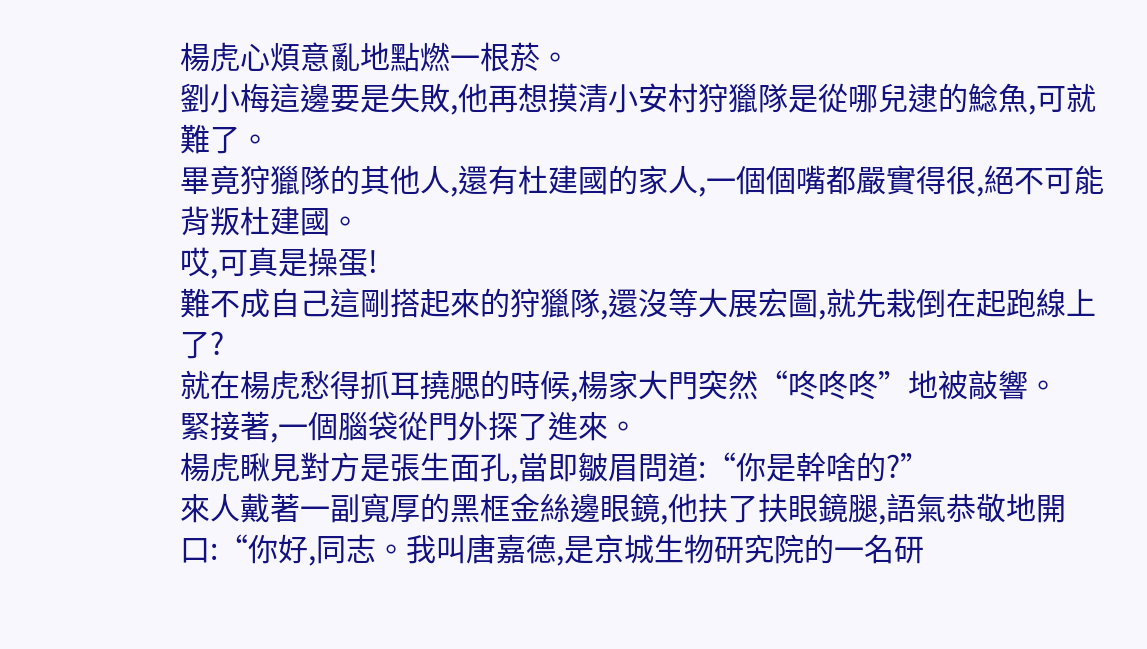楊虎心煩意亂地點燃一根菸。
劉小梅這邊要是失敗,他再想摸清小安村狩獵隊是從哪兒逮的鯰魚,可就難了。
畢竟狩獵隊的其他人,還有杜建國的家人,一個個嘴都嚴實得很,絕不可能背叛杜建國。
哎,可真是操蛋!
難不成自己這剛搭起來的狩獵隊,還沒等大展宏圖,就先栽倒在起跑線上了?
就在楊虎愁得抓耳撓腮的時候,楊家大門突然“咚咚咚”地被敲響。
緊接著,一個腦袋從門外探了進來。
楊虎瞅見對方是張生面孔,當即皺眉問道:“你是幹啥的?”
來人戴著一副寬厚的黑框金絲邊眼鏡,他扶了扶眼鏡腿,語氣恭敬地開口:“你好,同志。我叫唐嘉德,是京城生物研究院的一名研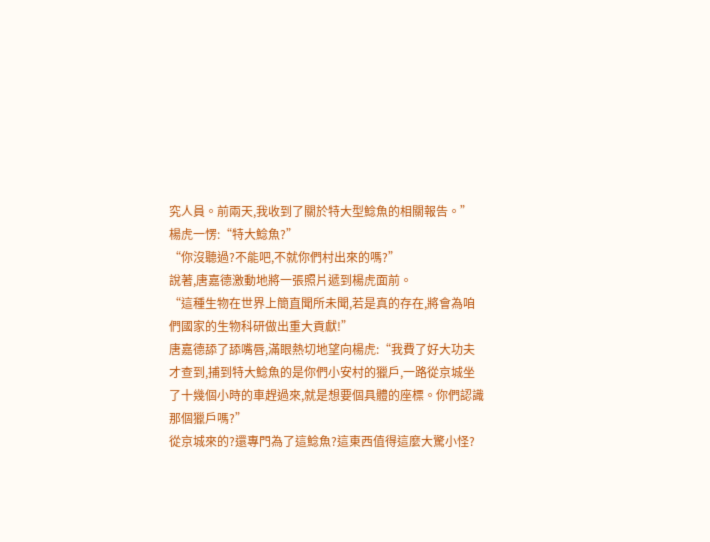究人員。前兩天,我收到了關於特大型鯰魚的相關報告。”
楊虎一愣:“特大鯰魚?”
“你沒聽過?不能吧,不就你們村出來的嗎?”
說著,唐嘉德激動地將一張照片遞到楊虎面前。
“這種生物在世界上簡直聞所未聞,若是真的存在,將會為咱們國家的生物科研做出重大貢獻!”
唐嘉德舔了舔嘴唇,滿眼熱切地望向楊虎:“我費了好大功夫才查到,捕到特大鯰魚的是你們小安村的獵戶,一路從京城坐了十幾個小時的車趕過來,就是想要個具體的座標。你們認識那個獵戶嗎?”
從京城來的?還專門為了這鯰魚?這東西值得這麼大驚小怪?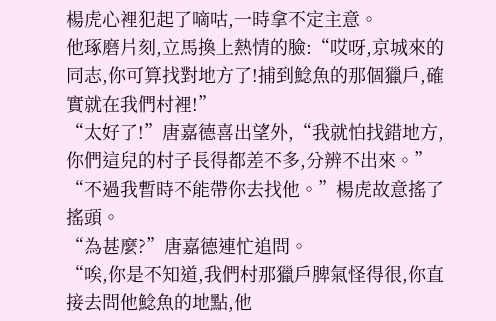楊虎心裡犯起了嘀咕,一時拿不定主意。
他琢磨片刻,立馬換上熱情的臉:“哎呀,京城來的同志,你可算找對地方了!捕到鯰魚的那個獵戶,確實就在我們村裡!”
“太好了!”唐嘉德喜出望外,“我就怕找錯地方,你們這兒的村子長得都差不多,分辨不出來。”
“不過我暫時不能帶你去找他。”楊虎故意搖了搖頭。
“為甚麼?”唐嘉德連忙追問。
“唉,你是不知道,我們村那獵戶脾氣怪得很,你直接去問他鯰魚的地點,他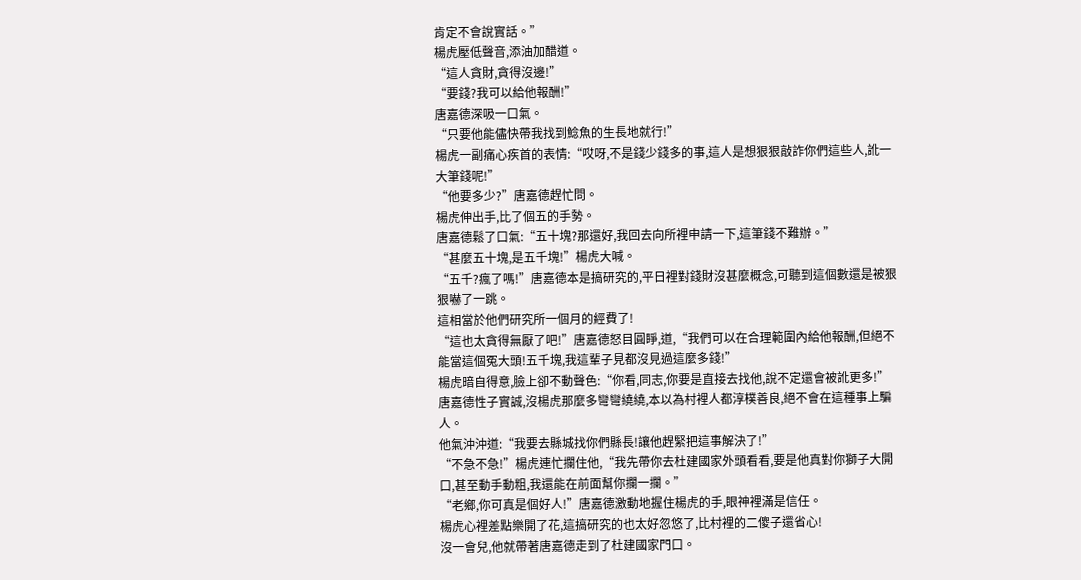肯定不會說實話。”
楊虎壓低聲音,添油加醋道。
“這人貪財,貪得沒邊!”
“要錢?我可以給他報酬!”
唐嘉德深吸一口氣。
“只要他能儘快帶我找到鯰魚的生長地就行!”
楊虎一副痛心疾首的表情:“哎呀,不是錢少錢多的事,這人是想狠狠敲詐你們這些人,訛一大筆錢呢!”
“他要多少?”唐嘉德趕忙問。
楊虎伸出手,比了個五的手勢。
唐嘉德鬆了口氣:“五十塊?那還好,我回去向所裡申請一下,這筆錢不難辦。”
“甚麼五十塊,是五千塊!”楊虎大喊。
“五千?瘋了嗎!”唐嘉德本是搞研究的,平日裡對錢財沒甚麼概念,可聽到這個數還是被狠狠嚇了一跳。
這相當於他們研究所一個月的經費了!
“這也太貪得無厭了吧!”唐嘉德怒目圓睜,道,“我們可以在合理範圍內給他報酬,但絕不能當這個冤大頭!五千塊,我這輩子見都沒見過這麼多錢!”
楊虎暗自得意,臉上卻不動聲色:“你看,同志,你要是直接去找他,說不定還會被訛更多!”
唐嘉德性子實誠,沒楊虎那麼多彎彎繞繞,本以為村裡人都淳樸善良,絕不會在這種事上騙人。
他氣沖沖道:“我要去縣城找你們縣長!讓他趕緊把這事解決了!”
“不急不急!”楊虎連忙攔住他,“我先帶你去杜建國家外頭看看,要是他真對你獅子大開口,甚至動手動粗,我還能在前面幫你攔一攔。”
“老鄉,你可真是個好人!”唐嘉德激動地握住楊虎的手,眼神裡滿是信任。
楊虎心裡差點樂開了花,這搞研究的也太好忽悠了,比村裡的二傻子還省心!
沒一會兒,他就帶著唐嘉德走到了杜建國家門口。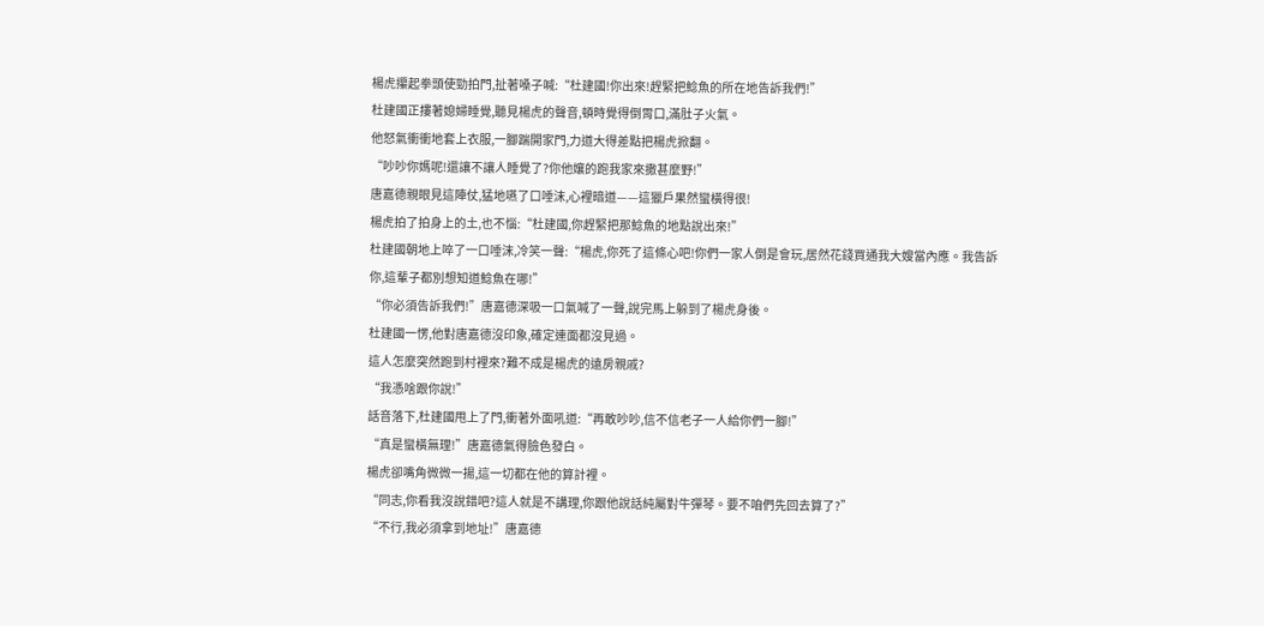楊虎攥起拳頭使勁拍門,扯著嗓子喊:“杜建國!你出來!趕緊把鯰魚的所在地告訴我們!”
杜建國正摟著媳婦睡覺,聽見楊虎的聲音,頓時覺得倒胃口,滿肚子火氣。
他怒氣衝衝地套上衣服,一腳踹開家門,力道大得差點把楊虎掀翻。
“吵吵你媽呢!還讓不讓人睡覺了?你他孃的跑我家來撒甚麼野!”
唐嘉德親眼見這陣仗,猛地嚥了口唾沫,心裡暗道——這獵戶果然蠻橫得很!
楊虎拍了拍身上的土,也不惱:“杜建國,你趕緊把那鯰魚的地點說出來!”
杜建國朝地上啐了一口唾沫,冷笑一聲:“楊虎,你死了這條心吧!你們一家人倒是會玩,居然花錢買通我大嫂當內應。我告訴你,這輩子都別想知道鯰魚在哪!”
“你必須告訴我們!”唐嘉德深吸一口氣喊了一聲,說完馬上躲到了楊虎身後。
杜建國一愣,他對唐嘉德沒印象,確定連面都沒見過。
這人怎麼突然跑到村裡來?難不成是楊虎的遠房親戚?
“我憑啥跟你說!”
話音落下,杜建國甩上了門,衝著外面吼道:“再敢吵吵,信不信老子一人給你們一腳!”
“真是蠻橫無理!”唐嘉德氣得臉色發白。
楊虎卻嘴角微微一揚,這一切都在他的算計裡。
“同志,你看我沒說錯吧?這人就是不講理,你跟他說話純屬對牛彈琴。要不咱們先回去算了?”
“不行,我必須拿到地址!”唐嘉德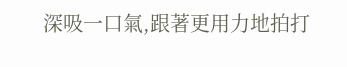深吸一口氣,跟著更用力地拍打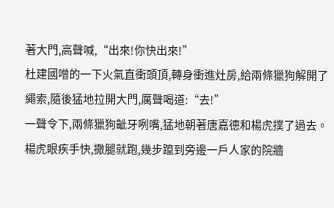著大門,高聲喊,“出來!你快出來!”
杜建國噌的一下火氣直衝頭頂,轉身衝進灶房,給兩條獵狗解開了繩索,隨後猛地拉開大門,厲聲喝道:“去!”
一聲令下,兩條獵狗齜牙咧嘴,猛地朝著唐嘉德和楊虎撲了過去。
楊虎眼疾手快,撒腿就跑,幾步躥到旁邊一戶人家的院牆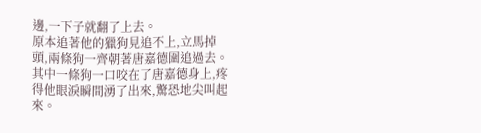邊,一下子就翻了上去。
原本追著他的獵狗見追不上,立馬掉頭,兩條狗一齊朝著唐嘉德圍追過去。
其中一條狗一口咬在了唐嘉德身上,疼得他眼淚瞬間湧了出來,驚恐地尖叫起來。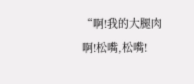“啊!我的大腿肉啊!松嘴,松嘴!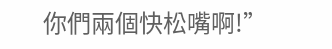你們兩個快松嘴啊!”